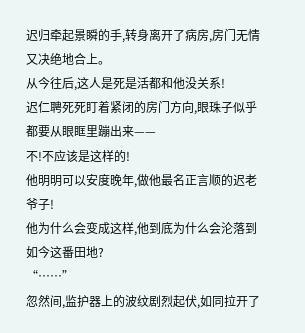迟归牵起景瞬的手,转身离开了病房,房门无情又决绝地合上。
从今往后,这人是死是活都和他没关系!
迟仁聘死死盯着紧闭的房门方向,眼珠子似乎都要从眼眶里蹦出来——
不!不应该是这样的!
他明明可以安度晚年,做他最名正言顺的迟老爷子!
他为什么会变成这样,他到底为什么会沦落到如今这番田地?
“……”
忽然间,监护器上的波纹剧烈起伏,如同拉开了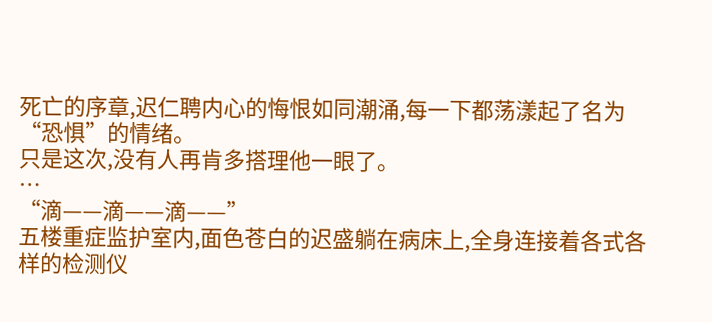死亡的序章,迟仁聘内心的悔恨如同潮涌,每一下都荡漾起了名为“恐惧”的情绪。
只是这次,没有人再肯多搭理他一眼了。
…
“滴——滴——滴——”
五楼重症监护室内,面色苍白的迟盛躺在病床上,全身连接着各式各样的检测仪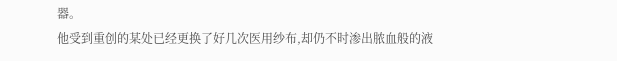器。
他受到重创的某处已经更换了好几次医用纱布,却仍不时渗出脓血般的液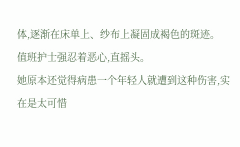体,逐渐在床单上、纱布上凝固成褐色的斑迹。
值班护士强忍着恶心,直摇头。
她原本还觉得病患一个年轻人就遭到这种伤害,实在是太可惜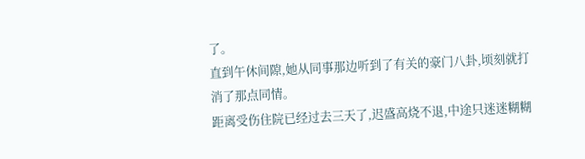了。
直到午休间隙,她从同事那边听到了有关的豪门八卦,顷刻就打消了那点同情。
距离受伤住院已经过去三天了,迟盛高烧不退,中途只迷迷糊糊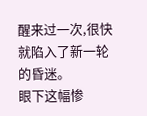醒来过一次,很快就陷入了新一轮的昏迷。
眼下这幅惨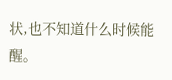状,也不知道什么时候能醒。